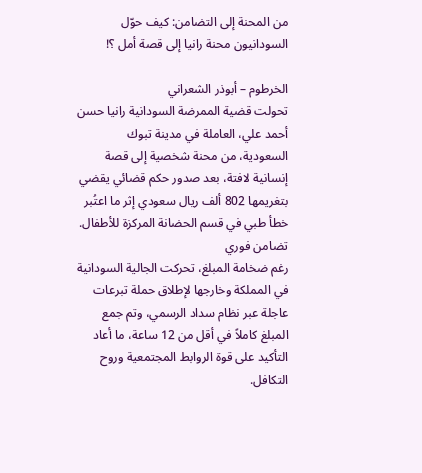من المحنة إلى التضامن: كيف حوّل السودانيون محنة رانيا إلى قصة أمل ؟!

الخرطوم – أبوذر الشعراني
تحولت قضية الممرضة السودانية رانيا حسن أحمد علي، العاملة في مدينة تبوك السعودية، من محنة شخصية إلى قصة إنسانية لافتة، بعد صدور حكم قضائي يقضي بتغريمها 802 ألف ريال سعودي إثر ما اعتُبر خطأ طبي في قسم الحضانة المركزة للأطفال.
تضامن فوري
رغم ضخامة المبلغ، تحركت الجالية السودانية في المملكة وخارجها لإطلاق حملة تبرعات عاجلة عبر نظام سداد الرسمي، وتم جمع المبلغ كاملاً في أقل من 12 ساعة، ما أعاد التأكيد على قوة الروابط المجتمعية وروح التكافل.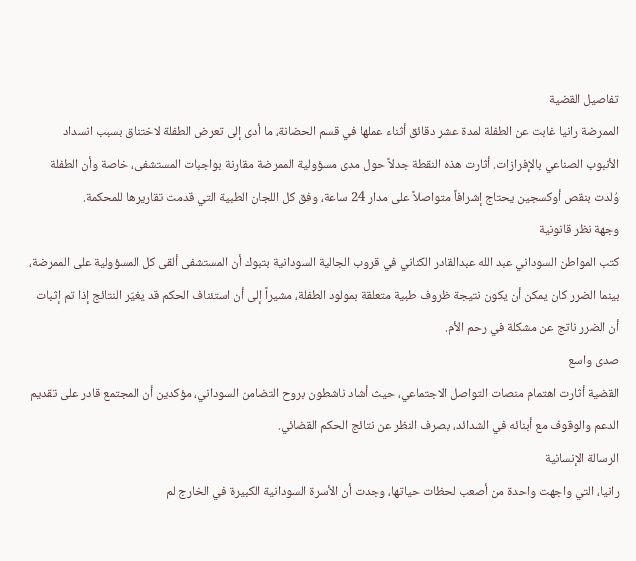تفاصيل القضية
الممرضة رانيا غابت عن الطفلة لمدة عشر دقائق أثناء عملها في قسم الحضانة، ما أدى إلى تعرض الطفلة لاختناق بسبب انسداد الأنبوب الصناعي بالإفرازات. أثارت هذه النقطة جدلاً حول مدى مسؤولية الممرضة مقارنة بواجبات المستشفى، خاصة وأن الطفلة وُلدت بنقص أوكسجين يحتاج إشرافاً متواصلاً على مدار 24 ساعة، وفق كل اللجان الطبية التي قدمت تقاريرها للمحكمة.
وجهة نظر قانونية
كتب المواطن السوداني عبد الله عبدالقادر الكناني في قروب الجالية السودانية بتبوك أن المستشفى ألقى كل المسؤولية على الممرضة، بينما الضرر كان يمكن أن يكون نتيجة ظروف طبية متعلقة بمولود الطفلة، مشيراً إلى أن استئناف الحكم قد يغيّر النتائج إذا تم إثبات أن الضرر ناتج عن مشكلة في رحم الأم.
صدى واسع
القضية أثارت اهتمام منصات التواصل الاجتماعي، حيث أشاد ناشطون بروح التضامن السوداني، مؤكدين أن المجتمع قادر على تقديم الدعم والوقوف مع أبنائه في الشدائد، بصرف النظر عن نتائج الحكم القضائي.
الرسالة الإنسانية
رانيا، التي واجهت واحدة من أصعب لحظات حياتها، وجدت أن الأسرة السودانية الكبيرة في الخارج لم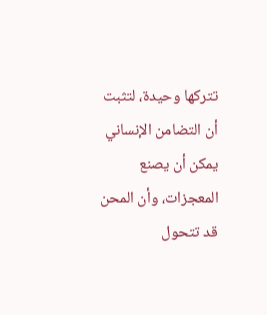تتركها وحيدة، لتثبت أن التضامن الإنساني يمكن أن يصنع المعجزات، وأن المحن قد تتحول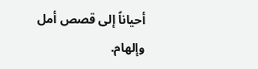أحياناً إلى قصص أمل وإلهام.